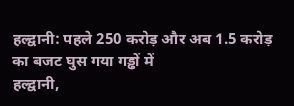हल्द्वानी: पहले 250 करोड़ और अब 1.5 करोड़ का बजट घुस गया गड्ढों में
हल्द्वानी,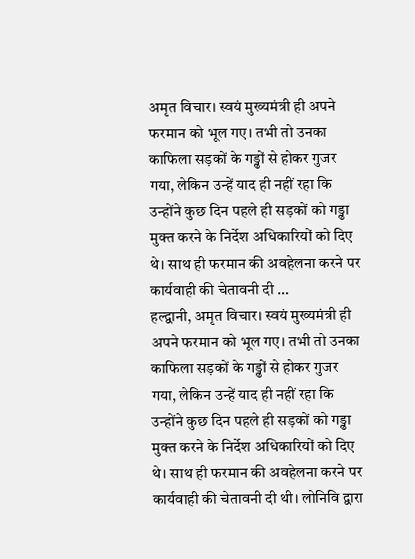अमृत विचार। स्वयं मुख्यमंत्री ही अपने फरमान को भूल गए। तभी तो उनका काफिला सड़कों के गड्ढों से होकर गुजर गया, लेकिन उन्हें याद ही नहीं रहा कि उन्होंने कुछ दिन पहले ही सड़कों को गड्ढा मुक्त करने के निर्देश अधिकारियों को दिए थे। साथ ही फरमान की अवहेलना करने पर कार्यवाही की चेतावनी दी …
हल्द्वानी, अमृत विचार। स्वयं मुख्यमंत्री ही अपने फरमान को भूल गए। तभी तो उनका काफिला सड़कों के गड्ढों से होकर गुजर गया, लेकिन उन्हें याद ही नहीं रहा कि उन्होंने कुछ दिन पहले ही सड़कों को गड्ढा मुक्त करने के निर्देश अधिकारियों को दिए थे। साथ ही फरमान की अवहेलना करने पर कार्यवाही की चेतावनी दी थी। लोनिवि द्वारा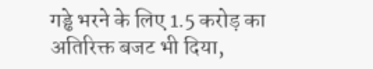गड्ढे भरने के लिए 1.5 करोड़ का अतिरिक्त बजट भी दिया,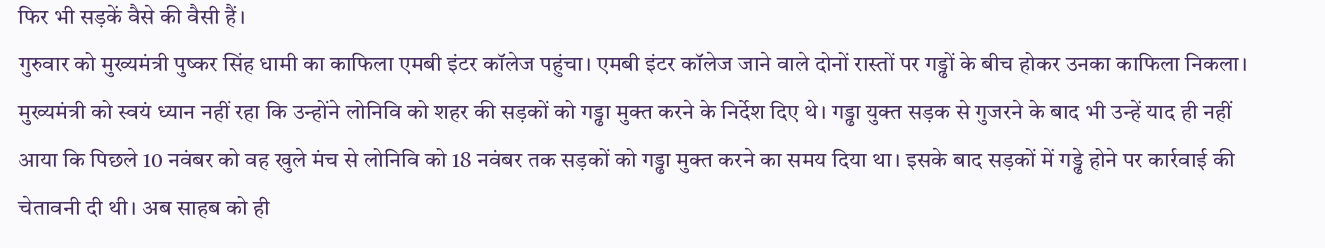फिर भी सड़कें वैसे की वैसी हैं।
गुरुवार को मुख्यमंत्री पुष्कर सिंह धामी का काफिला एमबी इंटर कॉलेज पहुंचा। एमबी इंटर कॉलेज जाने वाले दोनों रास्तों पर गड्ढों के बीच होकर उनका काफिला निकला। मुख्यमंत्री को स्वयं ध्यान नहीं रहा कि उन्होंने लोनिवि को शहर की सड़कों को गड्ढा मुक्त करने के निर्देश दिए थे। गड्ढा युक्त सड़क से गुजरने के बाद भी उन्हें याद ही नहीं आया कि पिछले 10 नवंबर को वह खुले मंच से लोनिवि को 18 नवंबर तक सड़कों को गड्ढा मुक्त करने का समय दिया था। इसके बाद सड़कों में गड्ढे होने पर कार्रवाई की चेतावनी दी थी। अब साहब को ही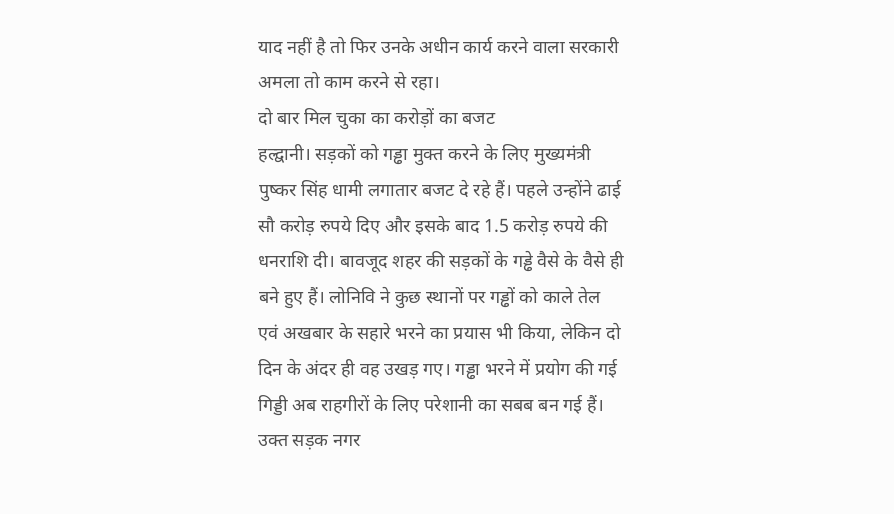याद नहीं है तो फिर उनके अधीन कार्य करने वाला सरकारी अमला तो काम करने से रहा।
दो बार मिल चुका का करोड़ों का बजट
हल्द्वानी। सड़कों को गड्ढा मुक्त करने के लिए मुख्यमंत्री पुष्कर सिंह धामी लगातार बजट दे रहे हैं। पहले उन्होंने ढाई सौ करोड़ रुपये दिए और इसके बाद 1.5 करोड़ रुपये की धनराशि दी। बावजूद शहर की सड़कों के गड्ढे वैसे के वैसे ही बने हुए हैं। लोनिवि ने कुछ स्थानों पर गड्ढों को काले तेल एवं अखबार के सहारे भरने का प्रयास भी किया, लेकिन दो दिन के अंदर ही वह उखड़ गए। गड्ढा भरने में प्रयोग की गई गिड्डी अब राहगीरों के लिए परेशानी का सबब बन गई हैं।
उक्त सड़क नगर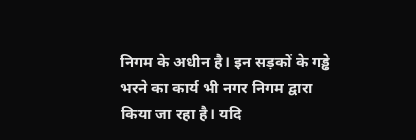निगम के अधीन है। इन सड़कों के गड्ढे भरने का कार्य भी नगर निगम द्वारा किया जा रहा है। यदि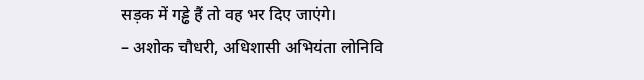सड़क में गड्ढे हैं तो वह भर दिए जाएंगे।
– अशोक चौधरी, अधिशासी अभियंता लोनिवि